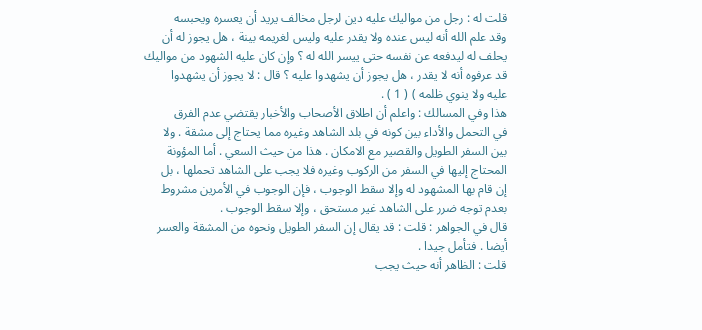قلت له : رجل من مواليك عليه دين لرجل مخالف يريد أن يعسره ويحبسه
وقد علم الله أنه ليس عنده ولا يقدر عليه وليس لغريمه بينة ، هل يجوز له أن
يحلف له ليدفعه عن نفسه حتى ييسر الله له ؟ وإن كان عليه الشهود من مواليك
قد عرفوه أنه لا يقدر ، هل يجوز أن يشهدوا عليه ؟ قال : لا يجوز أن يشهدوا
عليه ولا ينوي ظلمه ) ( 1 ) .
هذا وفي المسالك : واعلم أن اطلاق الأصحاب والأخبار يقتضي عدم الفرق
في التحمل والأداء بين كونه في بلد الشاهد وغيره مما يحتاج إلى مشقة . ولا
بين السفر الطويل والقصير مع الامكان . هذا من حيث السعي . أما المؤونة
المحتاج إليها في السفر من الركوب وغيره فلا يجب على الشاهد تحملها ، بل
إن قام بها المشهود له وإلا سقط الوجوب ، فإن الوجوب في الأمرين مشروط
بعدم توجه ضرر على الشاهد غير مستحق ، وإلا سقط الوجوب .
قال في الجواهر : قلت : قد يقال إن السفر الطويل ونحوه من المشقة والعسر
أيضا . فتأمل جيدا .
قلت : الظاهر أنه حيث يجب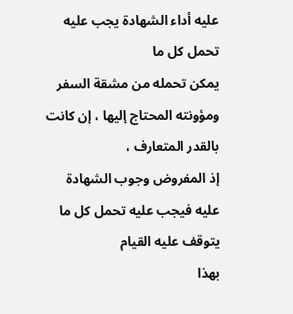عليه أداء الشهادة يجب عليه تحمل كل ما
يمكن تحمله من مشقة السفر ومؤونته المحتاج إليها ، إن كانت بالقدر المتعارف ،
إذ المفروض وجوب الشهادة عليه فيجب عليه تحمل كل ما يتوقف عليه القيام
بهذا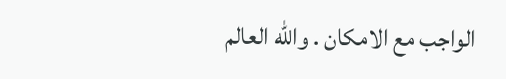الواجب مع الامكان . والله العالم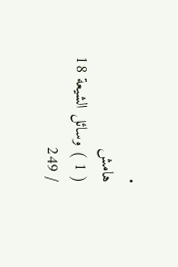.
هامش
( 1 ) وسائل الشيعة 18 / 249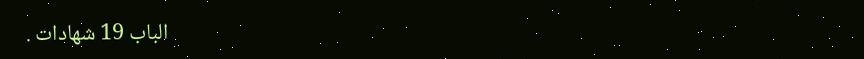الباب 19 شهادات .